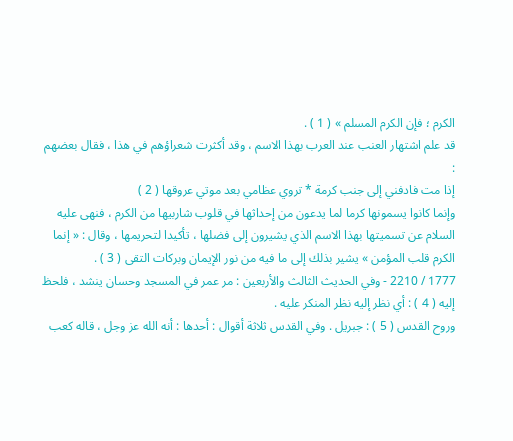الكرم ؛ فإن الكرم المسلم » ( 1 ) .
قد علم اشتهار العنب عند العرب بهذا الاسم ، وقد أكثرت شعراؤهم في هذا ، فقال بعضهم :
إذا مت فادفني إلى جنب كرمة * تروي عظامي بعد موتي عروقها ( 2 )
وإنما كانوا يسمونها كرما لما يدعون من إحداثها في قلوب شاربيها من الكرم ، فنهى عليه السلام عن تسميتها بهذا الاسم الذي يشيرون إلى فضلها ، تأكيدا لتحريمها ، وقال : « إنما الكرم قلب المؤمن » يشير بذلك إلى ما فيه من نور الإيمان وبركات التقى ( 3 ) .
1777 / 2210 - وفي الحديث الثالث والأربعين : مر عمر في المسجد وحسان ينشد ، فلحظ إليه ( 4 ) : أي نظر إليه نظر المنكر عليه .
وروح القدس ( 5 ) : جبريل . وفي القدس ثلاثة أقوال : أحدها : أنه الله عز وجل ، قاله كعب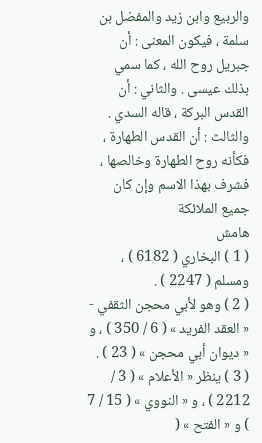والربيع وابن زيد والمفضل بن سلمة ، فيكون المعنى : أن جبريل روح الله ، كما سمي بذلك عيسى . والثاني : أن القدس البركة ، قاله السدي . والثالث : أن القدس الطهارة ، فكأنه روح الطهارة وخالصها ، فشرف بهذا الاسم وإن كان جميع الملائكة
هامش
( 1 ) البخاري ( 6182 ) ، ومسلم ( 2247 ) .
( 2 ) وهو لأبي محجن الثقفي - « العقد الفريد » ( 6 / 350 ) ، و « ديوان أبي محجن » ( 23 ) .
( 3 ) ينظر « الأعلام » ( 3 / 2212 ) ، و « النووي » ( 15 / 7 ) و « الفتح » (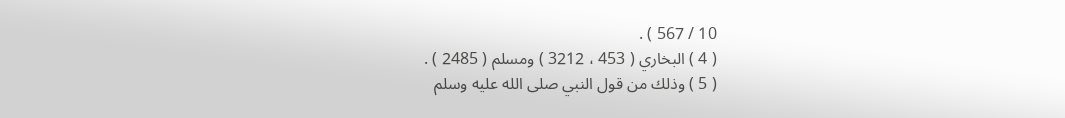10 / 567 ) .
( 4 ) البخاري ( 453 ، 3212 ) ومسلم ( 2485 ) .
( 5 ) وذلك من قول النبي صلى الله عليه وسلم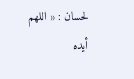لحسان : « اللهم أيده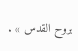بروح القدس » .